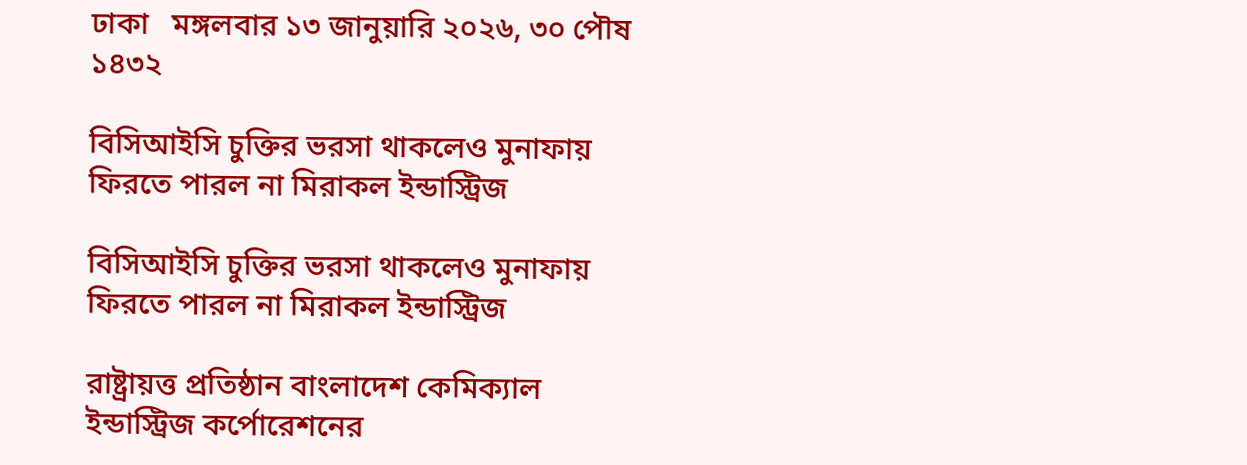ঢাকা   মঙ্গলবার ১৩ জানুয়ারি ২০২৬, ৩০ পৌষ ১৪৩২

বিসিআইসি চুক্তির ভরসা থাকলেও মুনাফায় ফিরতে পারল না মিরাকল ইন্ডাস্ট্রিজ

বিসিআইসি চুক্তির ভরসা থাকলেও মুনাফায় ফিরতে পারল না মিরাকল ইন্ডাস্ট্রিজ

রাষ্ট্রায়ত্ত প্রতিষ্ঠান বাংলাদেশ কেমিক্যাল ইন্ডাস্ট্রিজ কর্পোরেশনের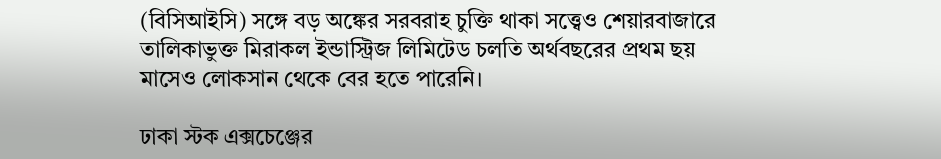(বিসিআইসি) সঙ্গে বড় অঙ্কের সরবরাহ চুক্তি থাকা সত্ত্বেও শেয়ারবাজারে তালিকাভুক্ত মিরাকল ইন্ডাস্ট্রিজ লিমিটেড চলতি অর্থবছরের প্রথম ছয় মাসেও লোকসান থেকে বের হতে পারেনি।

ঢাকা স্টক এক্সচেঞ্জের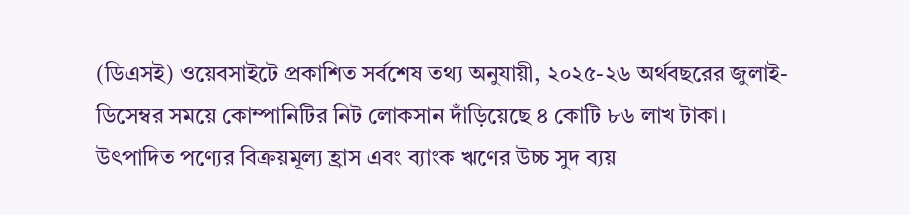(ডিএসই) ওয়েবসাইটে প্রকাশিত সর্বশেষ তথ্য অনুযায়ী, ২০২৫-২৬ অর্থবছরের জুলাই-ডিসেম্বর সময়ে কোম্পানিটির নিট লোকসান দাঁড়িয়েছে ৪ কোটি ৮৬ লাখ টাকা। উৎপাদিত পণ্যের বিক্রয়মূল্য হ্রাস এবং ব্যাংক ঋণের উচ্চ সুদ ব্যয়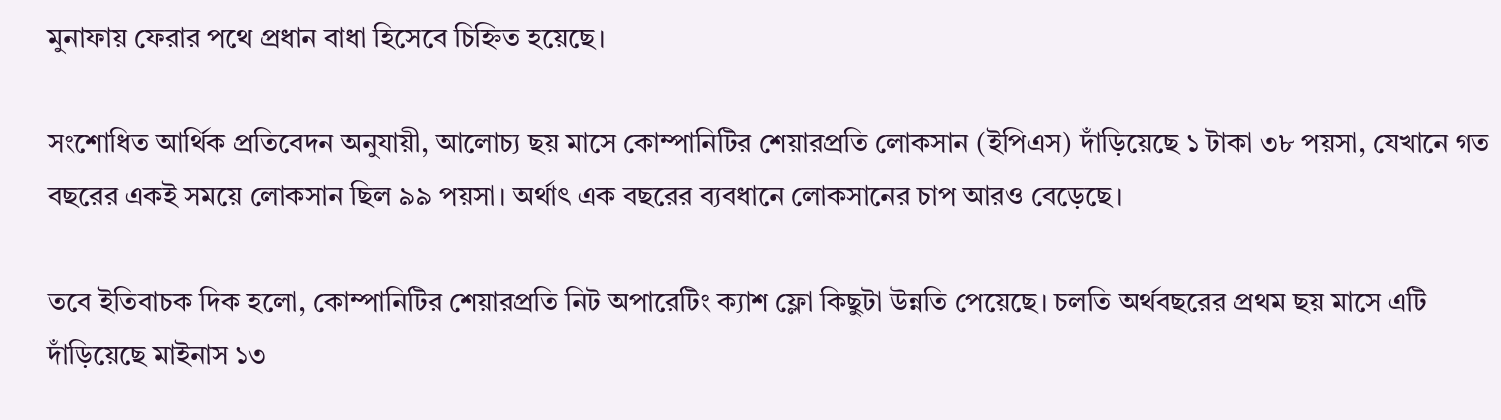মুনাফায় ফেরার পথে প্রধান বাধা হিসেবে চিহ্নিত হয়েছে।

সংশোধিত আর্থিক প্রতিবেদন অনুযায়ী, আলোচ্য ছয় মাসে কোম্পানিটির শেয়ারপ্রতি লোকসান (ইপিএস) দাঁড়িয়েছে ১ টাকা ৩৮ পয়সা, যেখানে গত বছরের একই সময়ে লোকসান ছিল ৯৯ পয়সা। অর্থাৎ এক বছরের ব্যবধানে লোকসানের চাপ আরও বেড়েছে।

তবে ইতিবাচক দিক হলো, কোম্পানিটির শেয়ারপ্রতি নিট অপারেটিং ক্যাশ ফ্লো কিছুটা উন্নতি পেয়েছে। চলতি অর্থবছরের প্রথম ছয় মাসে এটি দাঁড়িয়েছে মাইনাস ১৩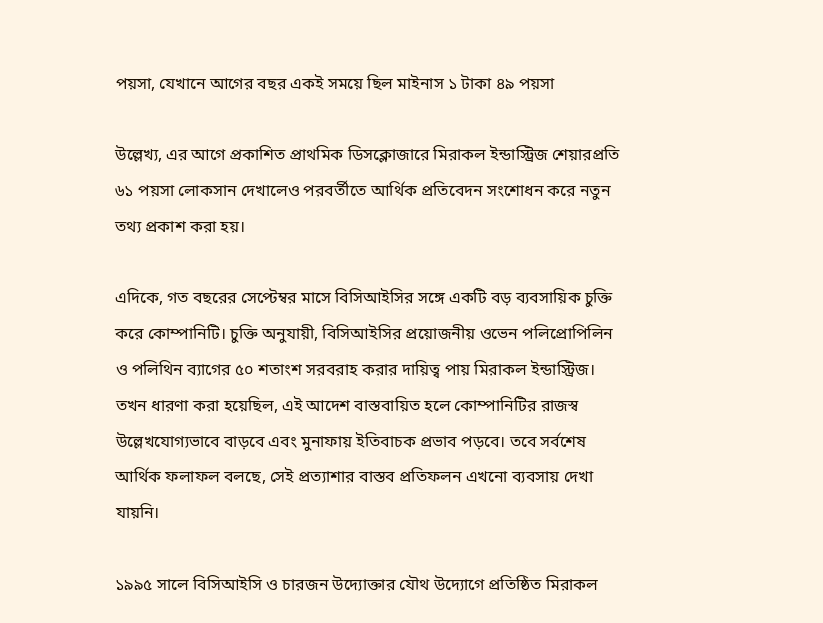পয়সা, যেখানে আগের বছর একই সময়ে ছিল মাইনাস ১ টাকা ৪৯ পয়সা

উল্লেখ্য, এর আগে প্রকাশিত প্রাথমিক ডিসক্লোজারে মিরাকল ইন্ডাস্ট্রিজ শেয়ারপ্রতি ৬১ পয়সা লোকসান দেখালেও পরবর্তীতে আর্থিক প্রতিবেদন সংশোধন করে নতুন তথ্য প্রকাশ করা হয়।

এদিকে, গত বছরের সেপ্টেম্বর মাসে বিসিআইসির সঙ্গে একটি বড় ব্যবসায়িক চুক্তি করে কোম্পানিটি। চুক্তি অনুযায়ী, বিসিআইসির প্রয়োজনীয় ওভেন পলিপ্রোপিলিন ও পলিথিন ব্যাগের ৫০ শতাংশ সরবরাহ করার দায়িত্ব পায় মিরাকল ইন্ডাস্ট্রিজ। তখন ধারণা করা হয়েছিল, এই আদেশ বাস্তবায়িত হলে কোম্পানিটির রাজস্ব উল্লেখযোগ্যভাবে বাড়বে এবং মুনাফায় ইতিবাচক প্রভাব পড়বে। তবে সর্বশেষ আর্থিক ফলাফল বলছে, সেই প্রত্যাশার বাস্তব প্রতিফলন এখনো ব্যবসায় দেখা যায়নি।

১৯৯৫ সালে বিসিআইসি ও চারজন উদ্যোক্তার যৌথ উদ্যোগে প্রতিষ্ঠিত মিরাকল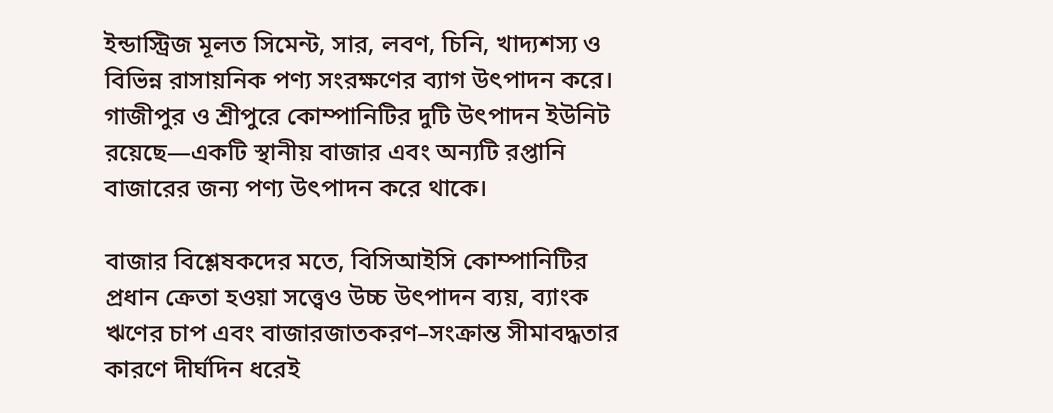ইন্ডাস্ট্রিজ মূলত সিমেন্ট, সার, লবণ, চিনি, খাদ্যশস্য ও বিভিন্ন রাসায়নিক পণ্য সংরক্ষণের ব্যাগ উৎপাদন করে। গাজীপুর ও শ্রীপুরে কোম্পানিটির দুটি উৎপাদন ইউনিট রয়েছে—একটি স্থানীয় বাজার এবং অন্যটি রপ্তানি বাজারের জন্য পণ্য উৎপাদন করে থাকে।

বাজার বিশ্লেষকদের মতে, বিসিআইসি কোম্পানিটির প্রধান ক্রেতা হওয়া সত্ত্বেও উচ্চ উৎপাদন ব্যয়, ব্যাংক ঋণের চাপ এবং বাজারজাতকরণ–সংক্রান্ত সীমাবদ্ধতার কারণে দীর্ঘদিন ধরেই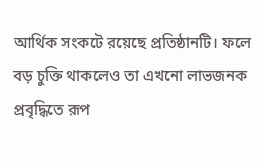আর্থিক সংকটে রয়েছে প্রতিষ্ঠানটি। ফলে বড় চুক্তি থাকলেও তা এখনো লাভজনক প্রবৃদ্ধিতে রূপ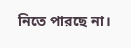নিতে পারছে না।